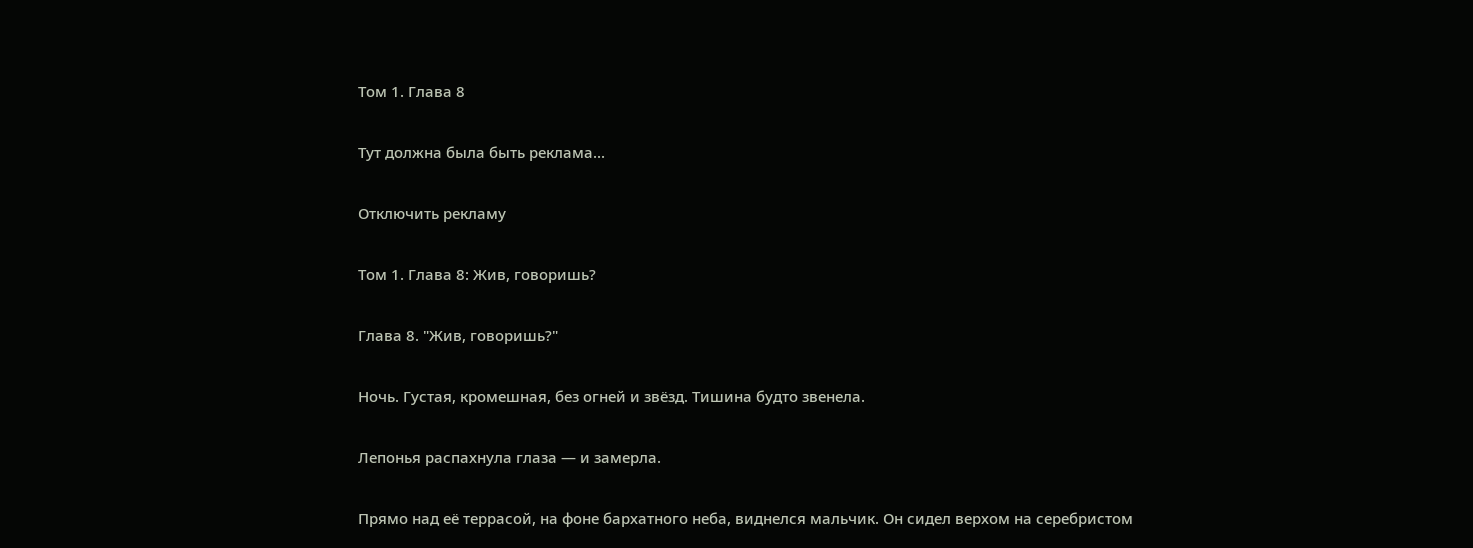Том 1. Глава 8

Тут должна была быть реклама...

Отключить рекламу

Том 1. Глава 8: Жив, говоришь?

Глава 8. "Жив, говоришь?"

Ночь. Густая, кромешная, без огней и звёзд. Тишина будто звенела.

Лепонья распахнула глаза — и замерла.

Прямо над её террасой, на фоне бархатного неба, виднелся мальчик. Он сидел верхом на серебристом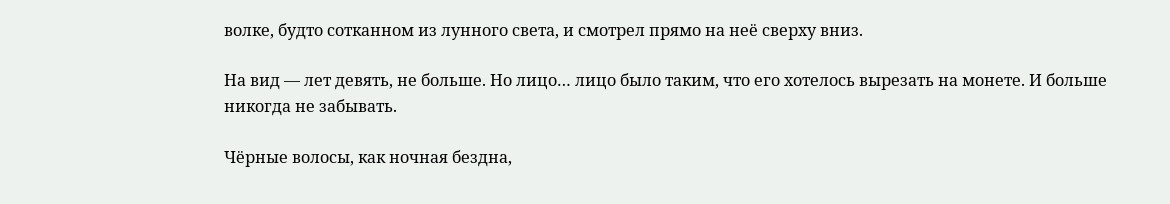волке, будто сотканном из лунного света, и смотрел прямо на неё сверху вниз.

На вид — лет девять, не больше. Но лицо… лицо было таким, что его хотелось вырезать на монете. И больше никогда не забывать.

Чёрные волосы, как ночная бездна,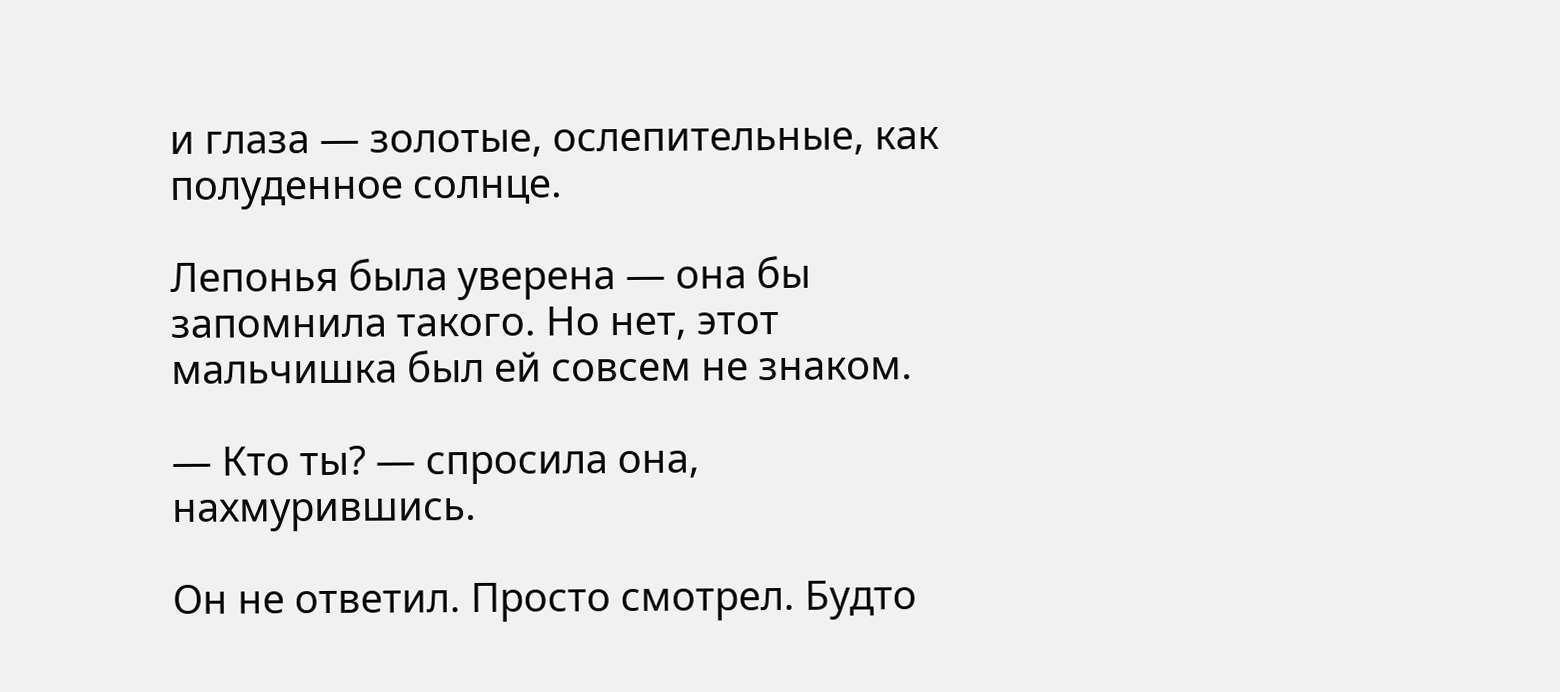и глаза — золотые, ослепительные, как полуденное солнце.

Лепонья была уверена — она бы запомнила такого. Но нет, этот мальчишка был ей совсем не знаком.

— Кто ты? — спросила она, нахмурившись.

Он не ответил. Просто смотрел. Будто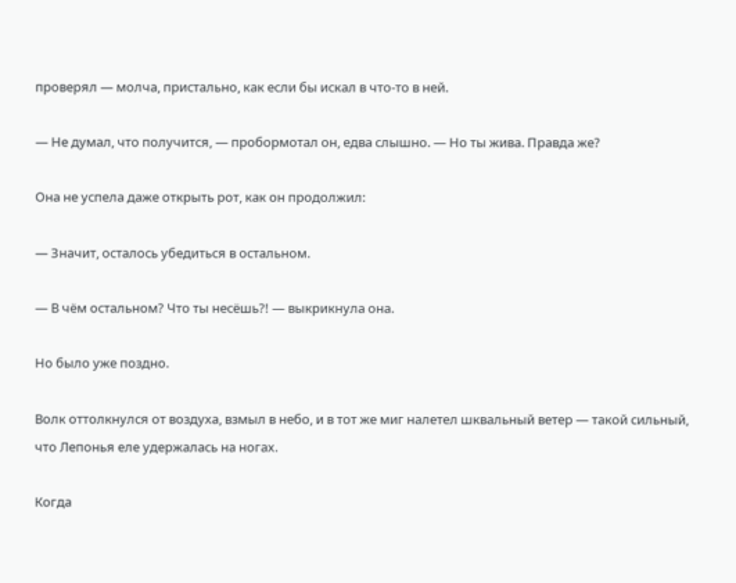проверял — молча, пристально, как если бы искал в что-то в ней.

— Не думал, что получится, — пробормотал он, едва слышно. — Но ты жива. Правда же?

Она не успела даже открыть рот, как он продолжил:

— Значит, осталось убедиться в остальном.

— В чём остальном? Что ты несёшь?! — выкрикнула она.

Но было уже поздно.

Волк оттолкнулся от воздуха, взмыл в небо, и в тот же миг налетел шквальный ветер — такой сильный, что Лепонья еле удержалась на ногах.

Когда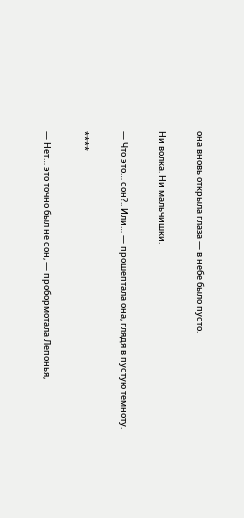она вновь открыла глаза — в небе было пусто.

Ни волка. Ни мальчишки.

— Что это… сон?.. Или… — прошептала она, глядя в пустую темноту.

****

— Нет… это точно был не сон, — пробормотала Лепонья,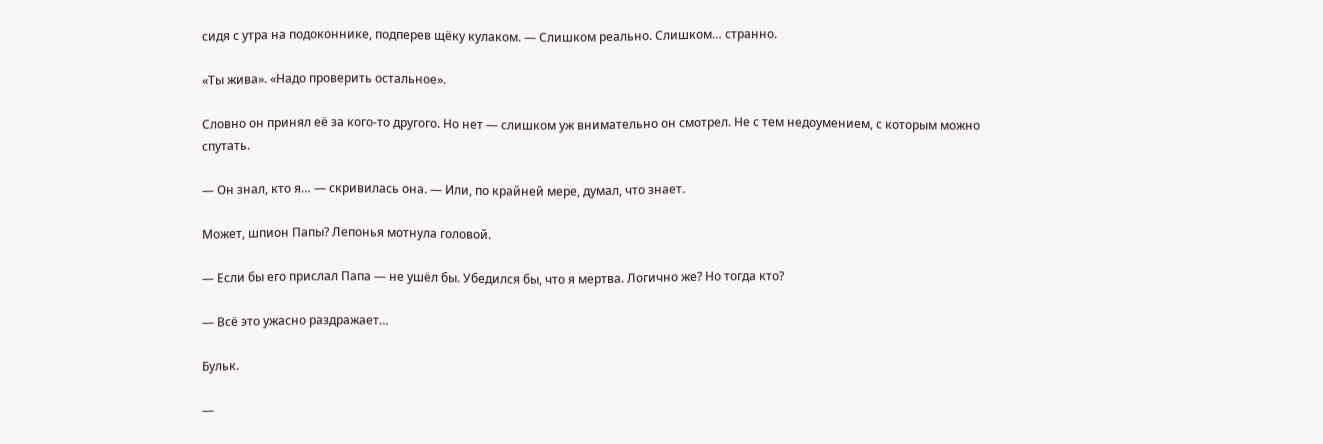сидя с утра на подоконнике, подперев щёку кулаком. — Слишком реально. Слишком… странно.

«Ты жива». «Надо проверить остальное».

Словно он принял её за кого-то другого. Но нет — слишком уж внимательно он смотрел. Не с тем недоумением, с которым можно спутать.

— Он знал, кто я… — скривилась она. — Или, по крайней мере, думал, что знает.

Может, шпион Папы? Лепонья мотнула головой.

— Если бы его прислал Папа — не ушёл бы. Убедился бы, что я мертва. Логично же? Но тогда кто?

— Всё это ужасно раздражает…

Бульк.

—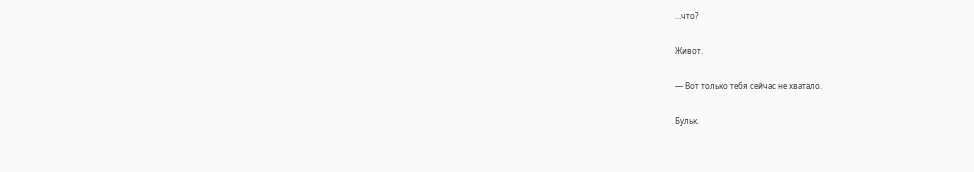…что?

Живот.

— Вот только тебя сейчас не хватало.

Бульк.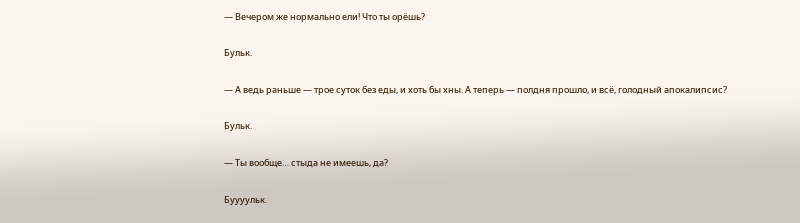— Вечером же нормально ели! Что ты орёшь?

Бульк.

— А ведь раньше — трое суток без еды, и хоть бы хны. А теперь — полдня прошло, и всё, голодный апокалипсис?

Бульк.

— Ты вообще… стыда не имеешь, да?

Буууульк.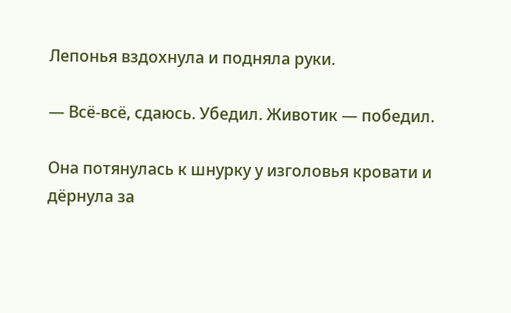Лепонья вздохнула и подняла руки.

— Всё-всё, сдаюсь. Убедил. Животик — победил.

Она потянулась к шнурку у изголовья кровати и дёрнула за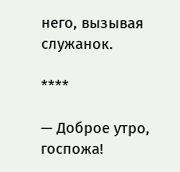него, вызывая служанок.

****

— Доброе утро, госпожа!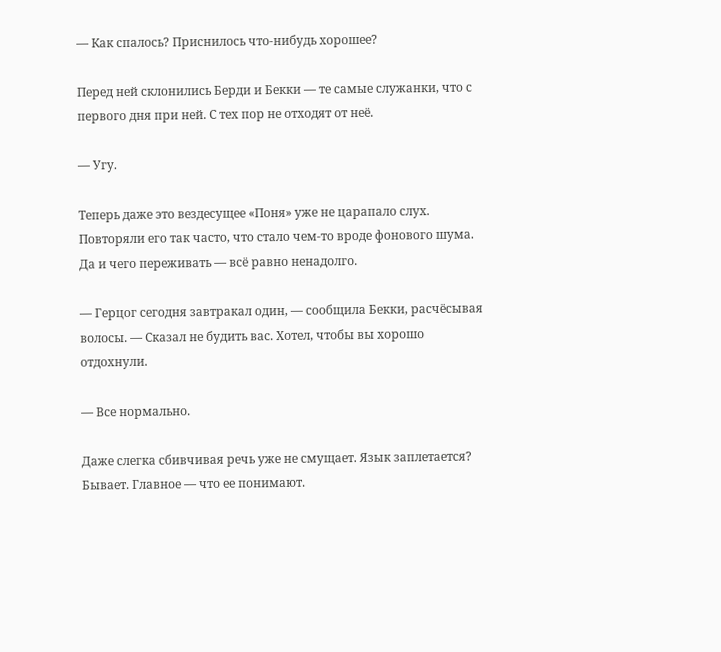— Как спалось? Приснилось что-нибудь хорошее?

Перед ней склонились Берди и Бекки — те самые служанки, что с первого дня при ней. С тех пор не отходят от неё.

— Угу.

Теперь даже это вездесущее «Поня» уже не царапало слух. Повторяли его так часто, что стало чем-то вроде фонового шума. Да и чего переживать — всё равно ненадолго.

— Герцог сегодня завтракал один, — сообщила Бекки, расчёсывая волосы. — Сказал не будить вас. Хотел, чтобы вы хорошо отдохнули.

— Все нормально.

Даже слегка сбивчивая речь уже не смущает. Язык заплетается? Бывает. Главное — что ее понимают.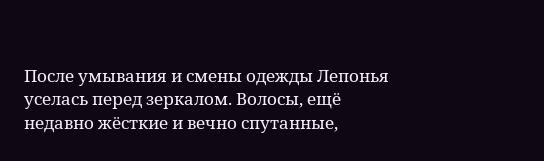После умывания и смены одежды Лепонья уселась перед зеркалом. Волосы, ещё недавно жёсткие и вечно спутанные,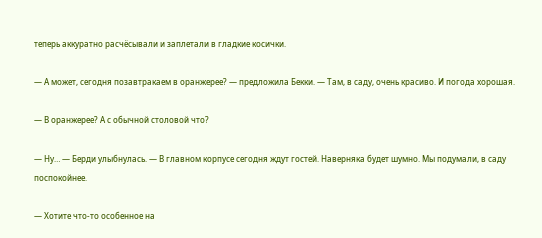теперь аккуратно расчёсывали и заплетали в гладкие косички.

— А может, сегодня позавтракаем в оранжерее? — предложила Бекки. — Там, в саду, очень красиво. И погода хорошая.

— В оранжерее? А с обычной столовой что?

— Ну… — Берди улыбнулась. — В главном корпусе сегодня ждут гостей. Наверняка будет шумно. Мы подумали, в саду поспокойнее.

— Хотите что-то особенное на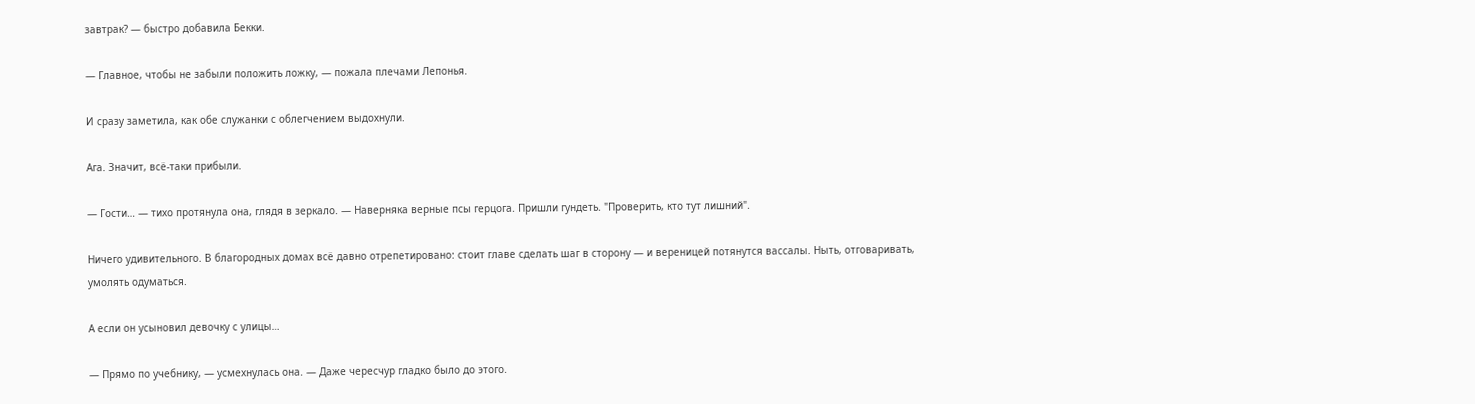завтрак? — быстро добавила Бекки.

— Главное, чтобы не забыли положить ложку, — пожала плечами Лепонья.

И сразу заметила, как обе служанки с облегчением выдохнули.

Ага. Значит, всё-таки прибыли.

— Гости… — тихо протянула она, глядя в зеркало. — Наверняка верные псы герцога. Пришли гундеть. "Проверить, кто тут лишний".

Ничего удивительного. В благородных домах всё давно отрепетировано: стоит главе сделать шаг в сторону — и вереницей потянутся вассалы. Ныть, отговаривать, умолять одуматься.

А если он усыновил девочку с улицы…

— Прямо по учебнику, — усмехнулась она. — Даже чересчур гладко было до этого.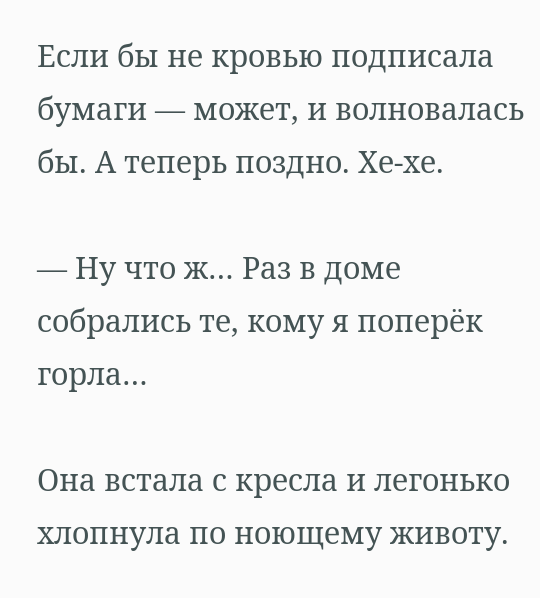Если бы не кровью подписала бумаги — может, и волновалась бы. А теперь поздно. Хе-хе.

— Ну что ж… Раз в доме собрались те, кому я поперёк горла…

Она встала с кресла и легонько хлопнула по ноющему животу.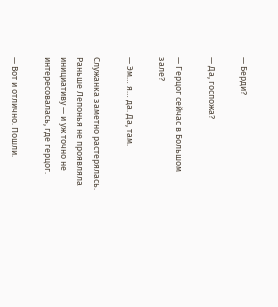— Берди?

— Да, госпожа?

— Герцог сейчас в Большом зале?

— Эм… я… да. Да, там.

Служанка заметно растерялась. Раньше Лепонья не проявляла инициативу — и уж точно не интересовалась, где герцог.

— Вот и отлично. Пошли.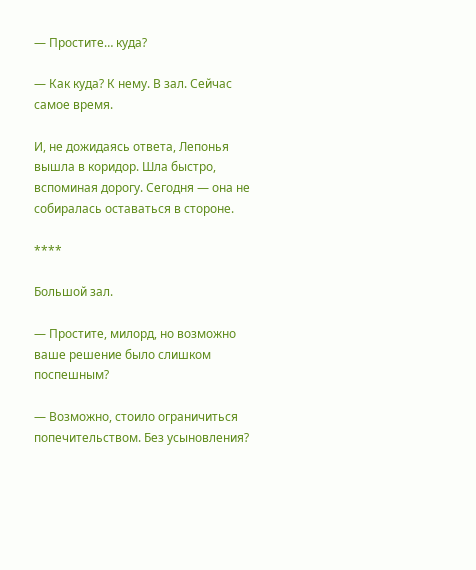— Простите… куда?

— Как куда? К нему. В зал. Сейчас самое время.

И, не дожидаясь ответа, Лепонья вышла в коридор. Шла быстро, вспоминая дорогу. Сегодня — она не собиралась оставаться в стороне.

****

Большой зал.

— Простите, милорд, но возможно ваше решение было слишком поспешным?

— Возможно, стоило ограничиться попечительством. Без усыновления?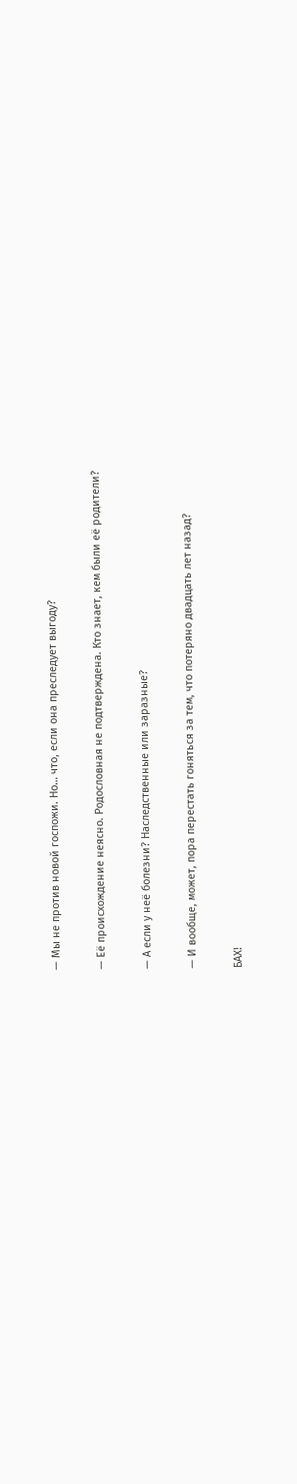— Мы не против новой госпожи. Но… что, если она преследует выгоду?

— Её происхождение неясно. Родословная не подтверждена. Кто знает, кем были её родители?

— А если у неё болезни? Наследственные или заразные?

— И вообще, может, пора перестать гоняться за тем, что потеряно двадцать лет назад?

БАХ!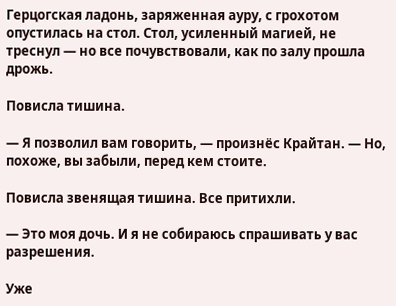Герцогская ладонь, заряженная ауру, с грохотом опустилась на стол. Стол, усиленный магией, не треснул — но все почувствовали, как по залу прошла дрожь.

Повисла тишина.

— Я позволил вам говорить, — произнёс Крайтан. — Но, похоже, вы забыли, перед кем стоите.

Повисла звенящая тишина. Все притихли.

— Это моя дочь. И я не собираюсь спрашивать у вас разрешения.

Уже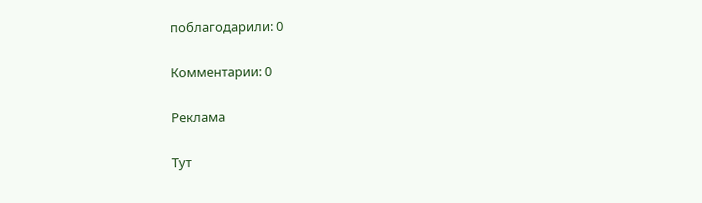поблагодарили: 0

Комментарии: 0

Реклама

Тут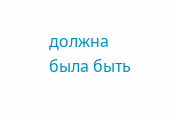должна была быть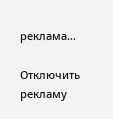реклама...

Отключить рекламу